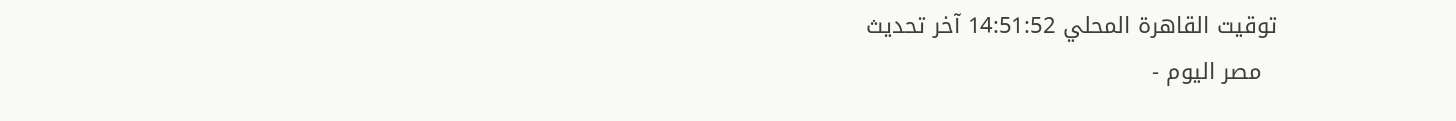توقيت القاهرة المحلي 14:51:52 آخر تحديث
  مصر اليوم -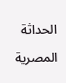الحداثة المصرية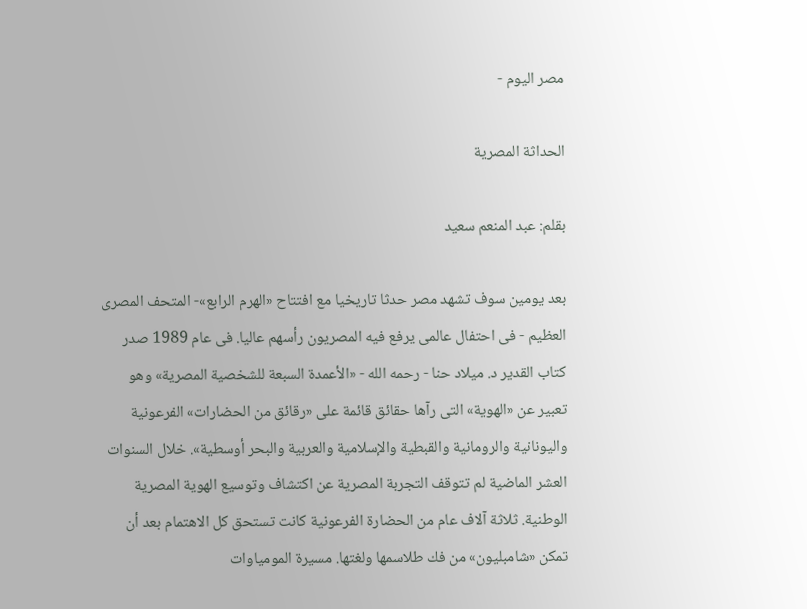مصر اليوم -

الحداثة المصرية

بقلم: عبد المنعم سعيد

بعد يومين سوف تشهد مصر حدثا تاريخيا مع افتتاح «الهرم الرابع»- المتحف المصرى العظيم - فى احتفال عالمى يرفع فيه المصريون رأسهم عاليا. فى عام 1989 صدر كتاب القدير د. ميلاد حنا - رحمه الله - «الأعمدة السبعة للشخصية المصرية» وهو تعبير عن «الهوية» التى رآها حقائق قائمة على «رقائق من الحضارات» الفرعونية واليونانية والرومانية والقبطية والإسلامية والعربية والبحر أوسطية». خلال السنوات العشر الماضية لم تتوقف التجربة المصرية عن اكتشاف وتوسيع الهوية المصرية الوطنية. ثلاثة آلاف عام من الحضارة الفرعونية كانت تستحق كل الاهتمام بعد أن تمكن «شامبليون» من فك طلاسمها ولغتها. مسيرة المومياوات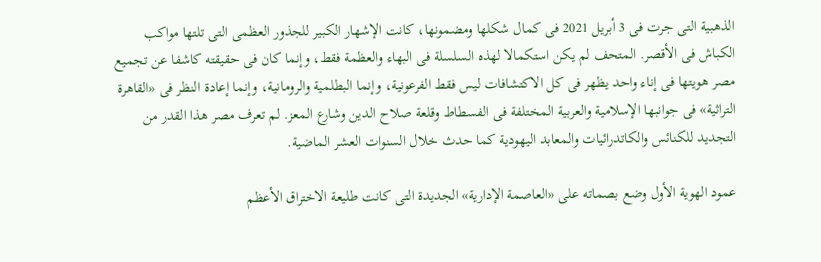الذهبية التى جرت فى 3 أبريل 2021 فى كمال شكلها ومضمونها، كانت الإشهار الكبير للجذور العظمى التى تلتها مواكب الكباش فى الأقصر. المتحف لم يكن استكمالا لهذه السلسلة فى البهاء والعظمة فقط، وإنما كان فى حقيقته كاشفا عن تجميع مصر هويتها فى إناء واحد يظهر فى كل الاكتشافات ليس فقط الفرعونية، وإنما البطلمية والرومانية، وإنما إعادة النظر فى «القاهرة التراثية» فى جوانبها الإسلامية والعربية المختلفة فى الفسطاط وقلعة صلاح الدين وشارع المعز. لم تعرف مصر هذا القدر من التجديد للكنائس والكاتدرائيات والمعابد اليهودية كما حدث خلال السنوات العشر الماضية.

عمود الهوية الأول وضع بصماته على «العاصمة الإدارية» الجديدة التى كانت طليعة الاختراق الأعظم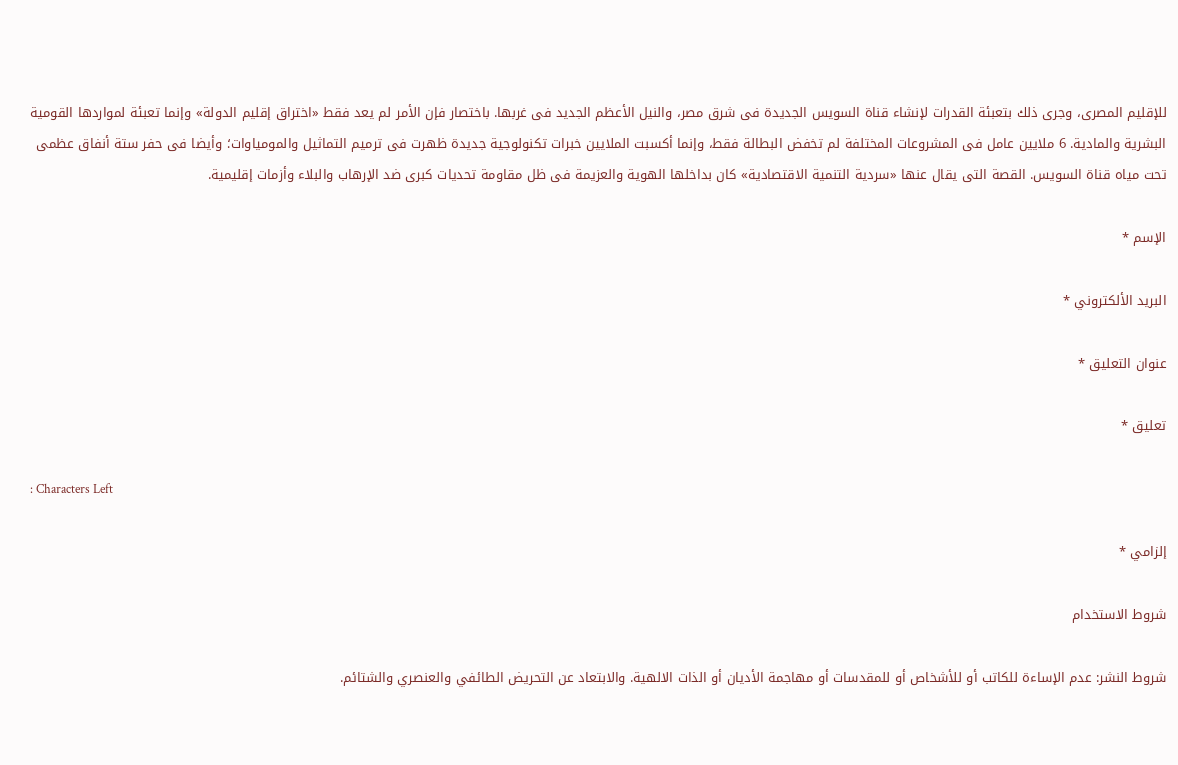للإقليم المصرى، وجرى ذلك بتعبئة القدرات لإنشاء قناة السويس الجديدة فى شرق مصر، والنيل الأعظم الجديد فى غربها. باختصار فإن الأمر لم يعد فقط «اختراق إقليم الدولة» وإنما تعبئة لمواردها القومية البشرية والمادية. 6 ملايين عامل فى المشروعات المختلفة لم تخفض البطالة فقط، وإنما أكسبت الملايين خبرات تكنولوجية جديدة ظهرت فى ترميم التماثيل والمومياوات؛ وأيضا فى حفر ستة أنفاق عظمى تحت مياه قناة السويس. القصة التى يقال عنها «سردية التنمية الاقتصادية» كان بداخلها الهوية والعزيمة فى ظل مقاومة تحديات كبرى ضد الإرهاب والبلاء وأزمات إقليمية.

الإسم *

البريد الألكتروني *

عنوان التعليق *

تعليق *

: Characters Left

إلزامي *

شروط الاستخدام

شروط النشر: عدم الإساءة للكاتب أو للأشخاص أو للمقدسات أو مهاجمة الأديان أو الذات الالهية. والابتعاد عن التحريض الطائفي والعنصري والشتائم.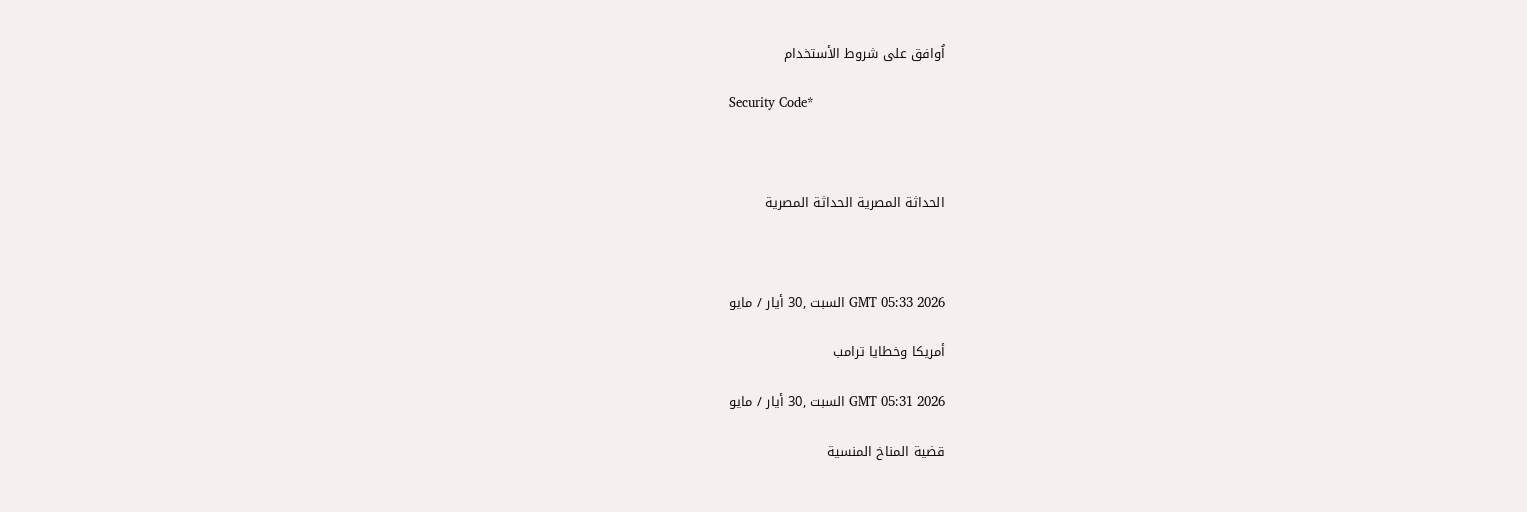اُوافق على شروط الأستخدام

Security Code*



الحداثة المصرية الحداثة المصرية



GMT 05:33 2026 السبت ,30 أيار / مايو

أمريكا وخطايا ترامب

GMT 05:31 2026 السبت ,30 أيار / مايو

قضية المناخ المنسية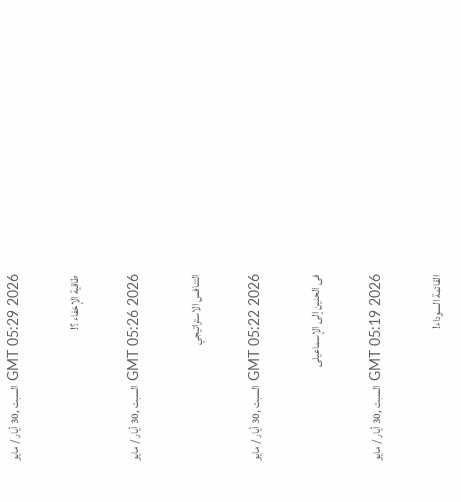GMT 05:29 2026 السبت ,30 أيار / مايو

طاقية الإخفاء ؟!

GMT 05:26 2026 السبت ,30 أيار / مايو

التنافس الاستراتيجي

GMT 05:22 2026 السبت ,30 أيار / مايو

فى الحنين إلى الإسماعيلى

GMT 05:19 2026 السبت ,30 أيار / مايو

القائمة السوداء!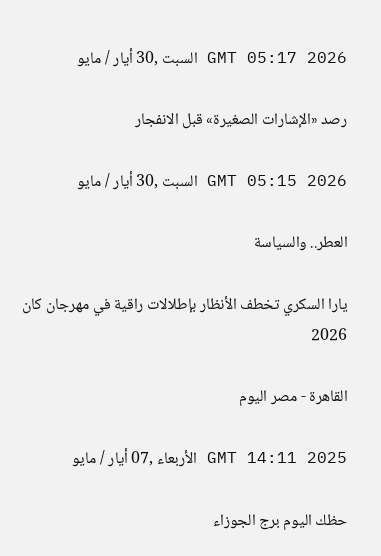GMT 05:17 2026 السبت ,30 أيار / مايو

رصد «الإشارات الصغيرة» قبل الانفجار

GMT 05:15 2026 السبت ,30 أيار / مايو

العطر.. والسياسة

يارا السكري تخطف الأنظار بإطلالات راقية في مهرجان كان 2026

القاهرة - مصر اليوم

GMT 14:11 2025 الأربعاء ,07 أيار / مايو

حظك اليوم برج الجوزاء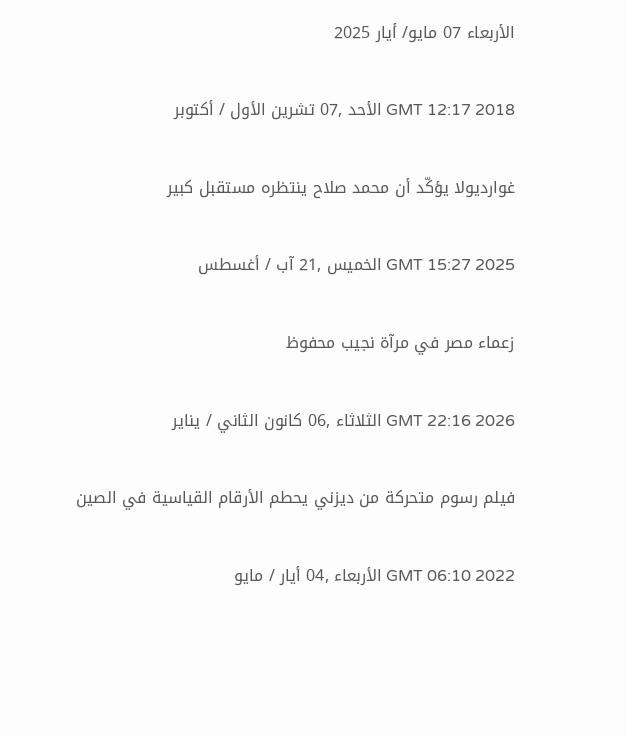الأربعاء 07 مايو/ أيار 2025

GMT 12:17 2018 الأحد ,07 تشرين الأول / أكتوبر

غوارديولا يؤكّد أن محمد صلاح ينتظره مستقبل كبير

GMT 15:27 2025 الخميس ,21 آب / أغسطس

زعماء مصر في مرآة نجيب محفوظ

GMT 22:16 2026 الثلاثاء ,06 كانون الثاني / يناير

فيلم رسوم متحركة من ديزني يحطم الأرقام القياسية في الصين

GMT 06:10 2022 الأربعاء ,04 أيار / مايو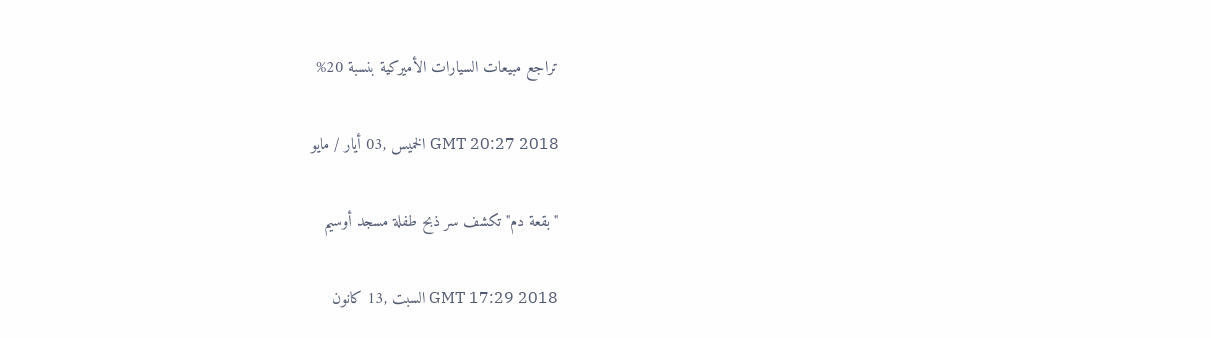تراجع مبيعات السيارات الأميركية بنسبة 20%

GMT 20:27 2018 الخميس ,03 أيار / مايو

"بقعة دم" تكشف سر ذبح طفلة مسجد أوسيم

GMT 17:29 2018 السبت ,13 كانون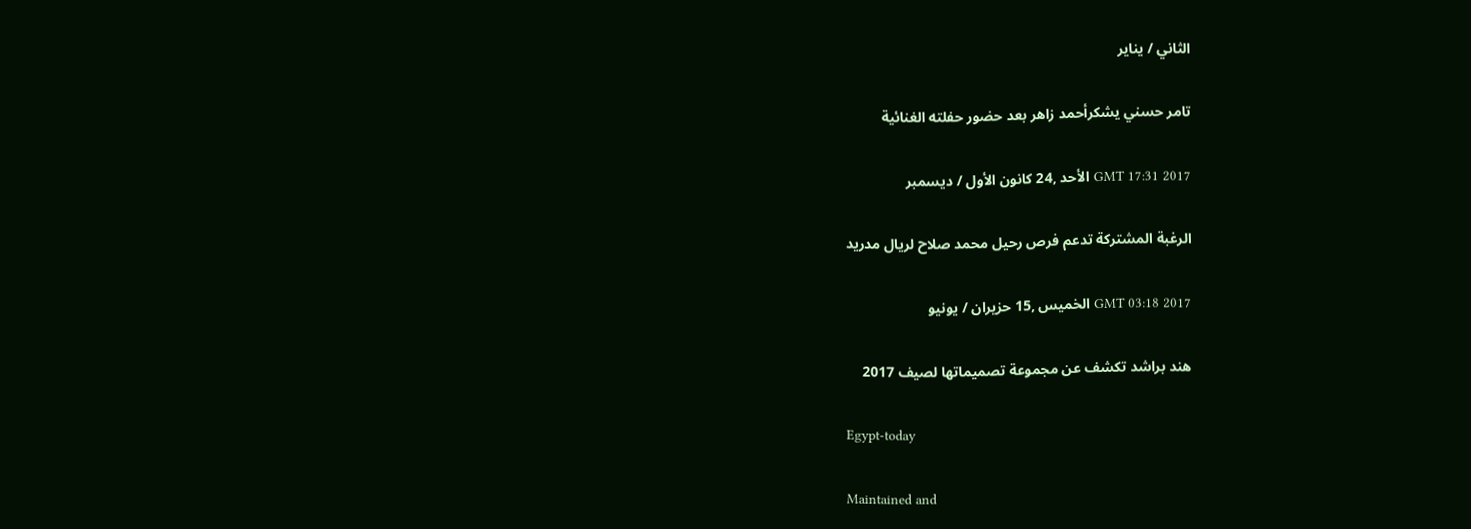الثاني / يناير

تامر حسني يشكرأحمد زاهر بعد حضور حفلته الغنائية

GMT 17:31 2017 الأحد ,24 كانون الأول / ديسمبر

الرغبة المشتركة تدعم فرص رحيل محمد صلاح لريال مدريد

GMT 03:18 2017 الخميس ,15 حزيران / يونيو

هند براشد تكشف عن مجموعة تصميماتها لصيف 2017

Egypt-today

Maintained and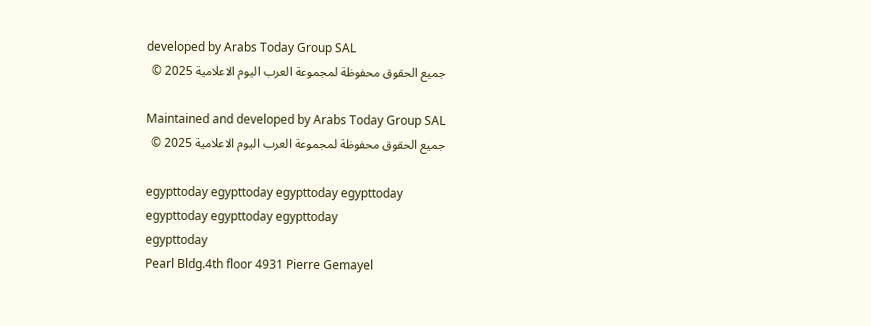developed by Arabs Today Group SAL
جميع الحقوق محفوظة لمجموعة العرب اليوم الاعلامية 2025 ©

Maintained and developed by Arabs Today Group SAL
جميع الحقوق محفوظة لمجموعة العرب اليوم الاعلامية 2025 ©

egypttoday egypttoday egypttoday egypttoday
egypttoday egypttoday egypttoday
egypttoday
Pearl Bldg.4th floor 4931 Pierre Gemayel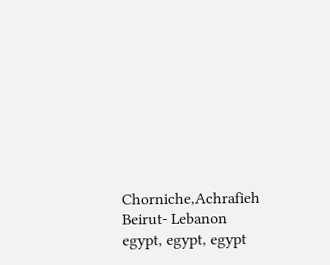Chorniche,Achrafieh Beirut- Lebanon
egypt, egypt, egypt